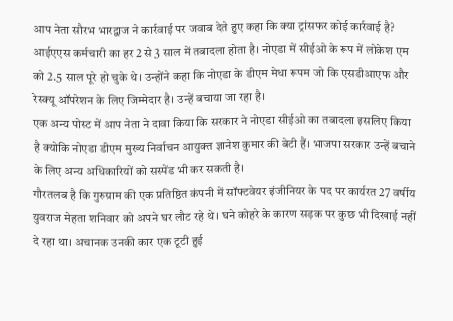आप नेता सौरभ भारद्वाज ने कार्रवाई पर जवाब देते हुए कहा कि क्या ट्रांसफर कोई कार्रवाई है? आईएएस कर्मचारी का हर 2 से 3 साल में तबादला होता है। नोएडा में सीईओ के रूप में लोकेश एम को 2.5 साल पूरे हो चुके थे। उन्होंने कहा कि नोएडा के डीएम मेधा रूपम जो कि एसडीआएफ और रेस्क्यू ऑपरेशन के लिए जिम्मेदार है। उन्हें बचाया जा रहा है।
एक अन्य पोस्ट में आप नेता ने दावा किया कि सरकार ने नोएडा सीईओ का तबादला इसलिए किया है क्योकि नोएडा डीएम मुख्य निर्वाचन आयुक्त ज्ञानेश कुमार की बेटी हैं। भाजपा सरकार उन्हें बचाने के लिए अन्य अधिकारियों को सस्पेंड भी कर सकती है।
गौरतलब है कि गुरुग्राम की एक प्रतिष्ठित कंपनी में सॉफ्टवेयर इंजीनियर के पद पर कार्यरत 27 वर्षीय युवराज मेहता शनिवार को अपने घर लौट रहे थे। घने कोहरे के कारण सड़क पर कुछ भी दिखाई नहीं दे रहा था। अचानक उनकी कार एक टूटी हुई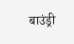बाउंड्री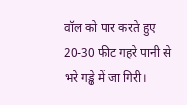वॉल को पार करते हुए 20-30 फीट गहरे पानी से भरे गड्ढे में जा गिरी।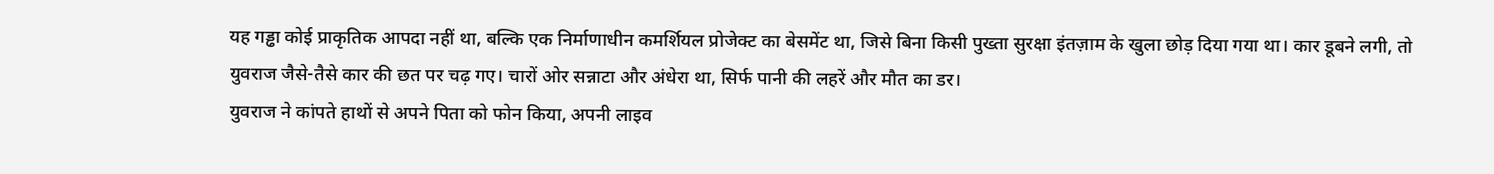यह गड्ढा कोई प्राकृतिक आपदा नहीं था, बल्कि एक निर्माणाधीन कमर्शियल प्रोजेक्ट का बेसमेंट था, जिसे बिना किसी पुख्ता सुरक्षा इंतज़ाम के खुला छोड़ दिया गया था। कार डूबने लगी, तो युवराज जैसे-तैसे कार की छत पर चढ़ गए। चारों ओर सन्नाटा और अंधेरा था, सिर्फ पानी की लहरें और मौत का डर।
युवराज ने कांपते हाथों से अपने पिता को फोन किया, अपनी लाइव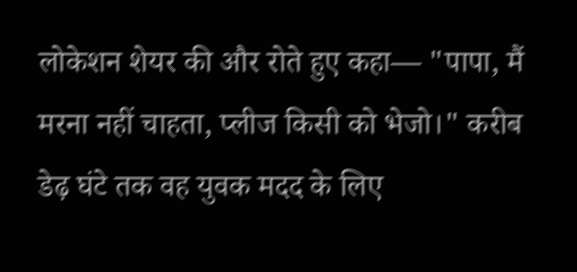लोकेशन शेयर की और रोते हुए कहा— "पापा, मैं मरना नहीं चाहता, प्लीज किसी को भेजो।" करीब डेढ़ घंटे तक वह युवक मदद के लिए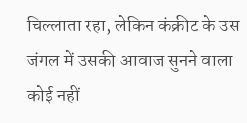चिल्लाता रहा, लेकिन कंक्रीट के उस जंगल में उसकी आवाज सुनने वाला कोई नहीं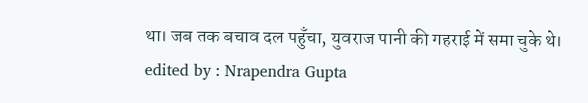था। जब तक बचाव दल पहुँचा, युवराज पानी की गहराई में समा चुके थे।
edited by : Nrapendra Gupta